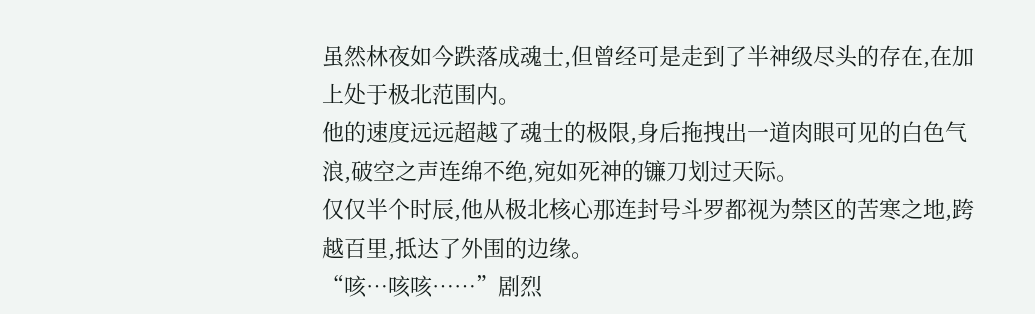虽然林夜如今跌落成魂士,但曾经可是走到了半神级尽头的存在,在加上处于极北范围内。
他的速度远远超越了魂士的极限,身后拖拽出一道肉眼可见的白色气浪,破空之声连绵不绝,宛如死神的镰刀划过天际。
仅仅半个时辰,他从极北核心那连封号斗罗都视为禁区的苦寒之地,跨越百里,抵达了外围的边缘。
“咳…咳咳……”剧烈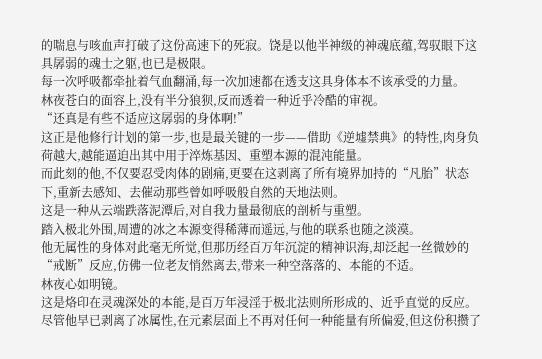的喘息与咳血声打破了这份高速下的死寂。饶是以他半神级的神魂底蕴,驾驭眼下这具孱弱的魂士之躯,也已是极限。
每一次呼吸都牵扯着气血翻涌,每一次加速都在透支这具身体本不该承受的力量。
林夜苍白的面容上,没有半分狼狈,反而透着一种近乎冷酷的审视。
“还真是有些不适应这孱弱的身体啊!”
这正是他修行计划的第一步,也是最关键的一步——借助《逆墟禁典》的特性,肉身负荷越大,越能逼迫出其中用于淬炼基因、重塑本源的混沌能量。
而此刻的他,不仅要忍受肉体的剧痛,更要在这剥离了所有境界加持的“凡胎”状态下,重新去感知、去催动那些曾如呼吸般自然的天地法则。
这是一种从云端跌落泥潭后,对自我力量最彻底的剖析与重塑。
踏入极北外围,周遭的冰之本源变得稀薄而遥远,与他的联系也随之淡漠。
他无属性的身体对此毫无所觉,但那历经百万年沉淀的精神识海,却泛起一丝微妙的“戒断”反应,仿佛一位老友悄然离去,带来一种空落落的、本能的不适。
林夜心如明镜。
这是烙印在灵魂深处的本能,是百万年浸淫于极北法则所形成的、近乎直觉的反应。
尽管他早已剥离了冰属性,在元素层面上不再对任何一种能量有所偏爱,但这份积攒了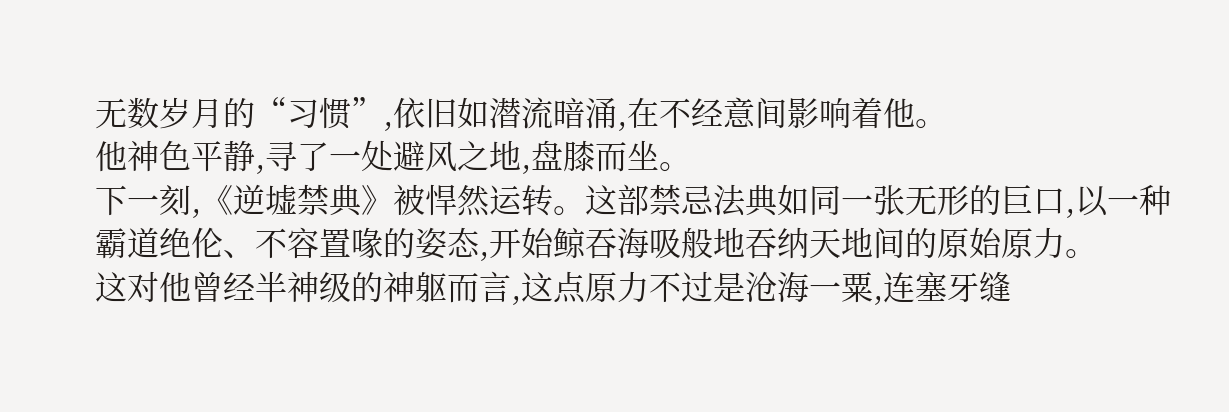无数岁月的“习惯”,依旧如潜流暗涌,在不经意间影响着他。
他神色平静,寻了一处避风之地,盘膝而坐。
下一刻,《逆墟禁典》被悍然运转。这部禁忌法典如同一张无形的巨口,以一种霸道绝伦、不容置喙的姿态,开始鲸吞海吸般地吞纳天地间的原始原力。
这对他曾经半神级的神躯而言,这点原力不过是沧海一粟,连塞牙缝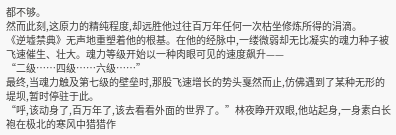都不够。
然而此刻,这原力的精纯程度,却远胜他过往百万年任何一次枯坐修炼所得的涓滴。
《逆墟禁典》无声地重塑着他的根基。在他的经脉中,一缕微弱却无比凝实的魂力种子被飞速催生、壮大。魂力等级开始以一种肉眼可见的速度飙升——
“二级……四级……六级……”
最终,当魂力触及第七级的壁垒时,那股飞速增长的势头戛然而止,仿佛遇到了某种无形的堤坝,暂时停驻于此。
“呼,该动身了,百万年了,该去看看外面的世界了。”林夜睁开双眼,他站起身,一身素白长袍在极北的寒风中猎猎作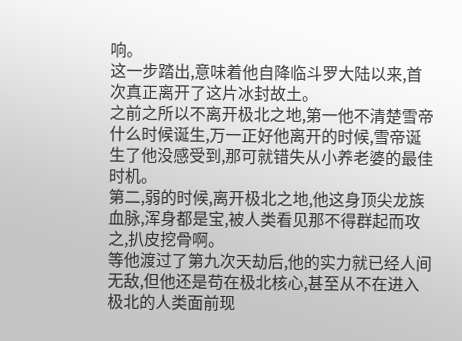响。
这一步踏出,意味着他自降临斗罗大陆以来,首次真正离开了这片冰封故土。
之前之所以不离开极北之地,第一他不清楚雪帝什么时候诞生,万一正好他离开的时候,雪帝诞生了他没感受到,那可就错失从小养老婆的最佳时机。
第二,弱的时候,离开极北之地,他这身顶尖龙族血脉,浑身都是宝,被人类看见那不得群起而攻之,扒皮挖骨啊。
等他渡过了第九次天劫后,他的实力就已经人间无敌,但他还是苟在极北核心,甚至从不在进入极北的人类面前现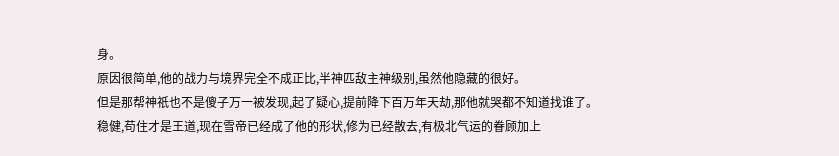身。
原因很简单,他的战力与境界完全不成正比,半神匹敌主神级别,虽然他隐藏的很好。
但是那帮神祇也不是傻子万一被发现,起了疑心,提前降下百万年天劫,那他就哭都不知道找谁了。
稳健,苟住才是王道,现在雪帝已经成了他的形状,修为已经散去,有极北气运的眷顾加上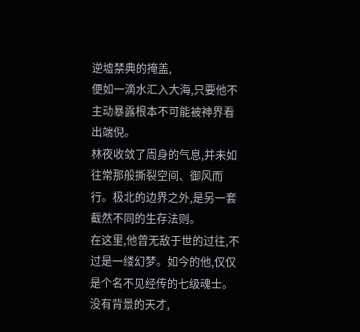逆墟禁典的掩盖,
便如一滴水汇入大海,只要他不主动暴露根本不可能被神界看出端倪。
林夜收敛了周身的气息,并未如往常那般撕裂空间、御风而行。极北的边界之外,是另一套截然不同的生存法则。
在这里,他曾无敌于世的过往,不过是一缕幻梦。如今的他,仅仅是个名不见经传的七级魂士。
没有背景的天才,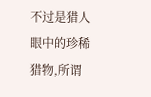不过是猎人眼中的珍稀猎物,所谓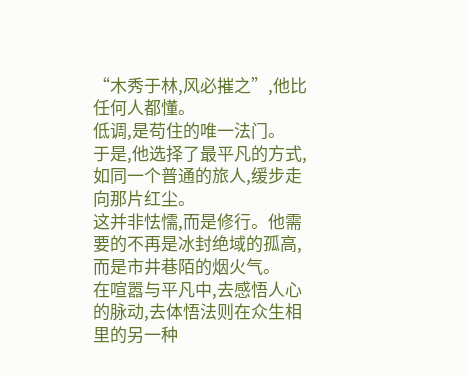“木秀于林,风必摧之”,他比任何人都懂。
低调,是苟住的唯一法门。
于是,他选择了最平凡的方式,如同一个普通的旅人,缓步走向那片红尘。
这并非怯懦,而是修行。他需要的不再是冰封绝域的孤高,而是市井巷陌的烟火气。
在喧嚣与平凡中,去感悟人心的脉动,去体悟法则在众生相里的另一种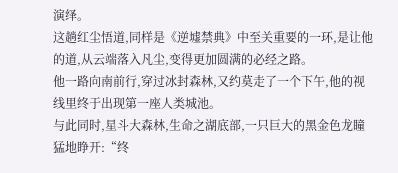演绎。
这趟红尘悟道,同样是《逆墟禁典》中至关重要的一环,是让他的道,从云端落入凡尘,变得更加圆满的必经之路。
他一路向南前行,穿过冰封森林,又约莫走了一个下午,他的视线里终于出现第一座人类城池。
与此同时,星斗大森林,生命之湖底部,一只巨大的黑金色龙瞳猛地睁开:“终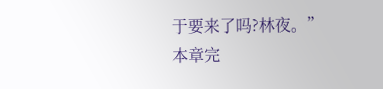于要来了吗?林夜。”
本章完